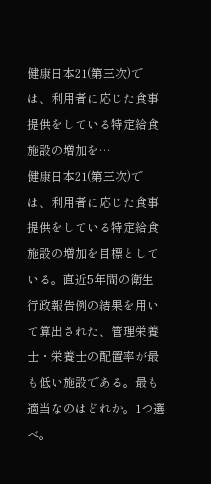健康日本21(第三次)では、利用者に応じた食事提供をしている特定給食施設の増加を…
健康日本21(第三次)では、利用者に応じた食事提供をしている特定給食施設の増加を目標としている。直近5年間の衛生行政報告例の結果を用いて算出された、管理栄養士・栄養士の配置率が最も低い施設である。最も適当なのはどれか。1つ選べ。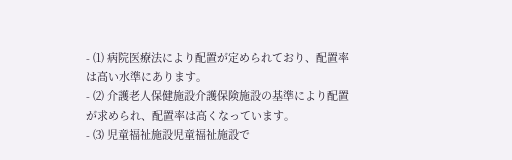- ⑴ 病院医療法により配置が定められており、配置率は高い水準にあります。
- ⑵ 介護老人保健施設介護保険施設の基準により配置が求められ、配置率は高くなっています。
- ⑶ 児童福祉施設児童福祉施設で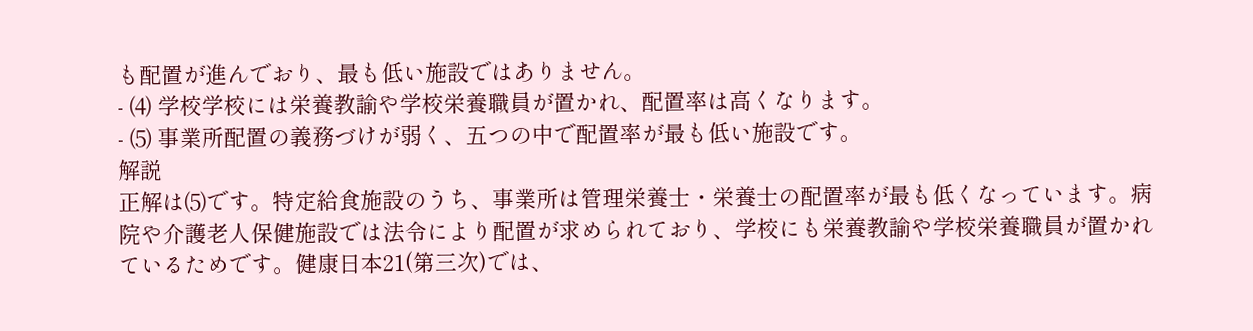も配置が進んでおり、最も低い施設ではありません。
- ⑷ 学校学校には栄養教諭や学校栄養職員が置かれ、配置率は高くなります。
- ⑸ 事業所配置の義務づけが弱く、五つの中で配置率が最も低い施設です。
解説
正解は⑸です。特定給食施設のうち、事業所は管理栄養士・栄養士の配置率が最も低くなっています。病院や介護老人保健施設では法令により配置が求められており、学校にも栄養教諭や学校栄養職員が置かれているためです。健康日本21(第三次)では、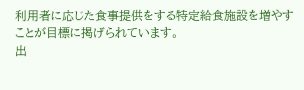利用者に応じた食事提供をする特定給食施設を増やすことが目標に掲げられています。
出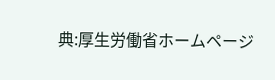典:厚生労働省ホームページ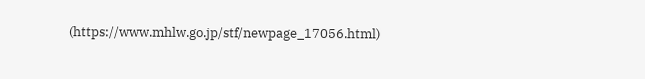(https://www.mhlw.go.jp/stf/newpage_17056.html)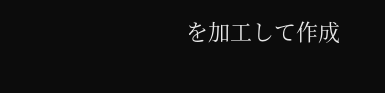を加工して作成